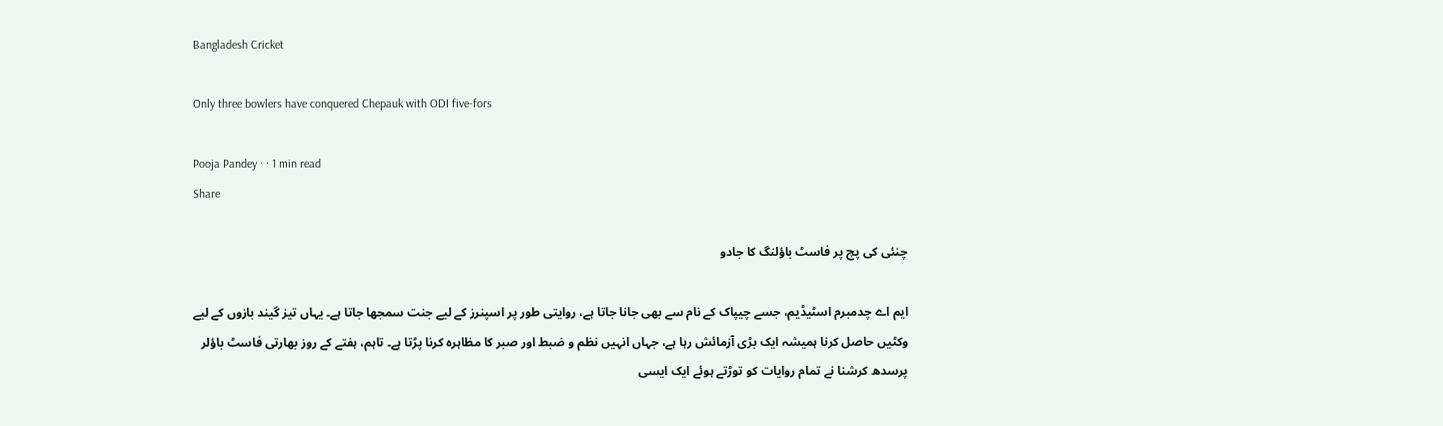Bangladesh Cricket

Only three bowlers have conquered Chepauk with ODI five-fors

Pooja Pandey · · 1 min read
Share

چنئی کی پچ پر فاسٹ باؤلنگ کا جادو

ایم اے چدمبرم اسٹیڈیم، جسے چیپاک کے نام سے بھی جانا جاتا ہے، روایتی طور پر اسپنرز کے لیے جنت سمجھا جاتا ہے۔ یہاں تیز گیند بازوں کے لیے وکٹیں حاصل کرنا ہمیشہ ایک بڑی آزمائش رہا ہے، جہاں انہیں نظم و ضبط اور صبر کا مظاہرہ کرنا پڑتا ہے۔ تاہم، ہفتے کے روز بھارتی فاسٹ باؤلر پرسدھ کرشنا نے تمام روایات کو توڑتے ہوئے ایک ایسی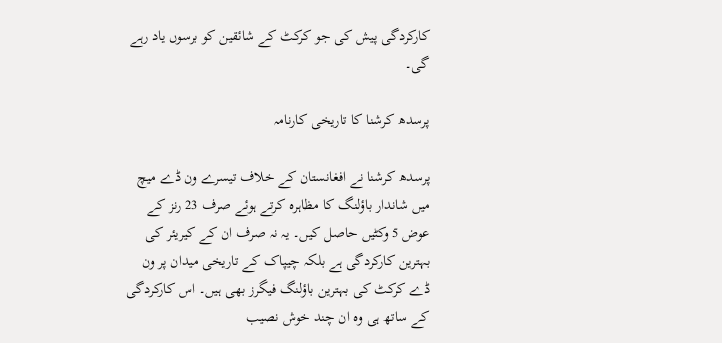کارکردگی پیش کی جو کرکٹ کے شائقین کو برسوں یاد رہے گی۔

پرسدھ کرشنا کا تاریخی کارنامہ

پرسدھ کرشنا نے افغانستان کے خلاف تیسرے ون ڈے میچ میں شاندار باؤلنگ کا مظاہرہ کرتے ہوئے صرف 23 رنز کے عوض 5 وکٹیں حاصل کیں۔ یہ نہ صرف ان کے کیریئر کی بہترین کارکردگی ہے بلکہ چیپاک کے تاریخی میدان پر ون ڈے کرکٹ کی بہترین باؤلنگ فیگرز بھی ہیں۔ اس کارکردگی کے ساتھ ہی وہ ان چند خوش نصیب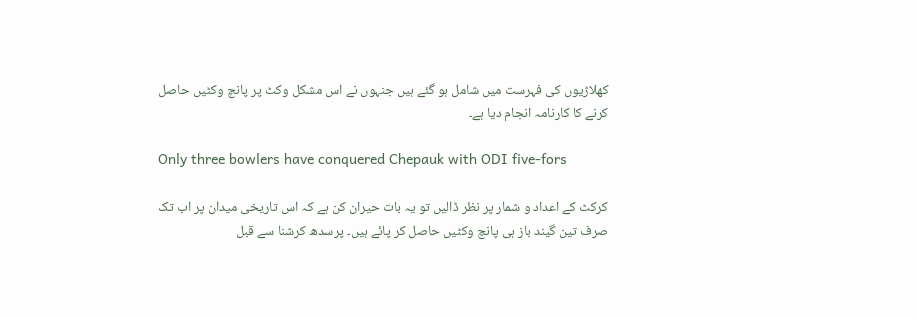کھلاڑیوں کی فہرست میں شامل ہو گئے ہیں جنہوں نے اس مشکل وکٹ پر پانچ وکٹیں حاصل کرنے کا کارنامہ انجام دیا ہے۔

Only three bowlers have conquered Chepauk with ODI five-fors

کرکٹ کے اعداد و شمار پر نظر ڈالیں تو یہ بات حیران کن ہے کہ اس تاریخی میدان پر اب تک صرف تین گیند باز ہی پانچ وکٹیں حاصل کر پائے ہیں۔ پرسدھ کرشنا سے قبل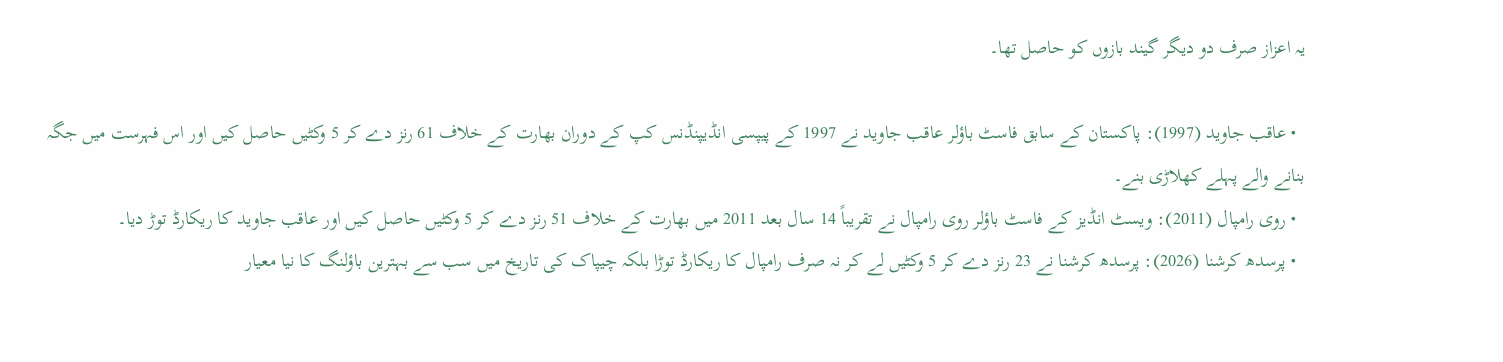یہ اعزاز صرف دو دیگر گیند بازوں کو حاصل تھا۔

  • عاقب جاوید (1997): پاکستان کے سابق فاسٹ باؤلر عاقب جاوید نے 1997 کے پیپسی انڈیپنڈنس کپ کے دوران بھارت کے خلاف 61 رنز دے کر 5 وکٹیں حاصل کیں اور اس فہرست میں جگہ بنانے والے پہلے کھلاڑی بنے۔
  • روی رامپال (2011): ویسٹ انڈیز کے فاسٹ باؤلر روی رامپال نے تقریباً 14 سال بعد 2011 میں بھارت کے خلاف 51 رنز دے کر 5 وکٹیں حاصل کیں اور عاقب جاوید کا ریکارڈ توڑ دیا۔
  • پرسدھ کرشنا (2026): پرسدھ کرشنا نے 23 رنز دے کر 5 وکٹیں لے کر نہ صرف رامپال کا ریکارڈ توڑا بلکہ چیپاک کی تاریخ میں سب سے بہترین باؤلنگ کا نیا معیار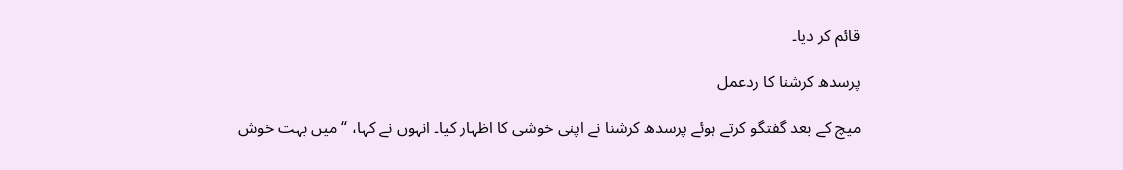قائم کر دیا۔

پرسدھ کرشنا کا ردعمل

میچ کے بعد گفتگو کرتے ہوئے پرسدھ کرشنا نے اپنی خوشی کا اظہار کیا۔ انہوں نے کہا، “میں بہت خوش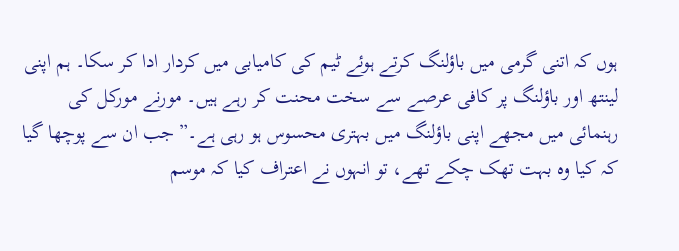ہوں کہ اتنی گرمی میں باؤلنگ کرتے ہوئے ٹیم کی کامیابی میں کردار ادا کر سکا۔ ہم اپنی لینتھ اور باؤلنگ پر کافی عرصے سے سخت محنت کر رہے ہیں۔ مورنے مورکل کی رہنمائی میں مجھے اپنی باؤلنگ میں بہتری محسوس ہو رہی ہے۔” جب ان سے پوچھا گیا کہ کیا وہ بہت تھک چکے تھے، تو انہوں نے اعتراف کیا کہ موسم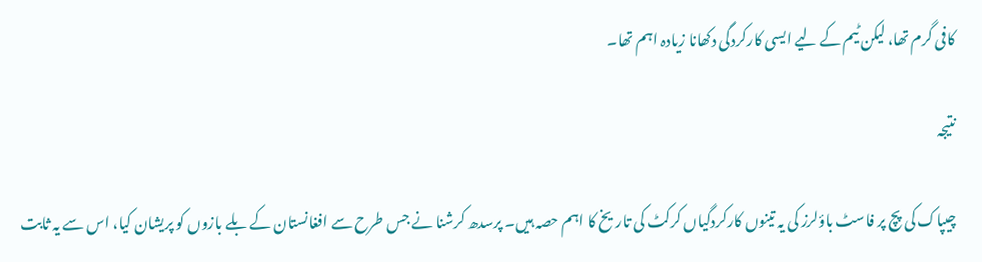کافی گرم تھا، لیکن ٹیم کے لیے ایسی کارکردگی دکھانا زیادہ اہم تھا۔

نتیجہ

چیپاک کی پچ پر فاسٹ باؤلرز کی یہ تینوں کارکردگیاں کرکٹ کی تاریخ کا اہم حصہ ہیں۔ پرسدھ کرشنا نے جس طرح سے افغانستان کے بلے بازوں کو پریشان کیا، اس سے یہ ثابت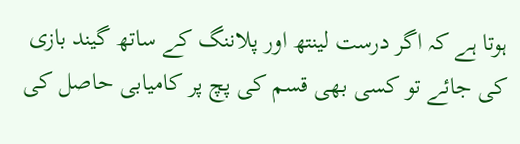ہوتا ہے کہ اگر درست لینتھ اور پلاننگ کے ساتھ گیند بازی کی جائے تو کسی بھی قسم کی پچ پر کامیابی حاصل کی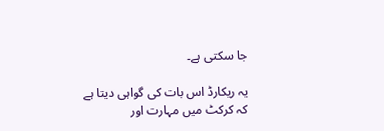جا سکتی ہے۔

یہ ریکارڈ اس بات کی گواہی دیتا ہے کہ کرکٹ میں مہارت اور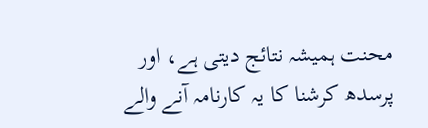محنت ہمیشہ نتائج دیتی ہے، اور پرسدھ کرشنا کا یہ کارنامہ آنے والے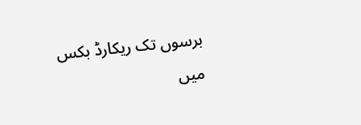برسوں تک ریکارڈ بکس میں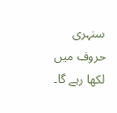سنہری حروف میں لکھا رہے گا۔